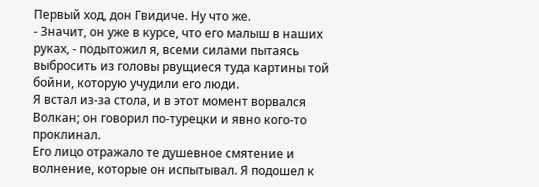Первый ход, дон Гвидиче. Ну что же.
- Значит, он уже в курсе, что его малыш в наших руках, - подытожил я, всеми силами пытаясь выбросить из головы рвущиеся туда картины той бойни, которую учудили его люди.
Я встал из-за стола, и в этот момент ворвался Волкан; он говорил по-турецки и явно кого-то проклинал.
Его лицо отражало те душевное смятение и волнение, которые он испытывал. Я подошел к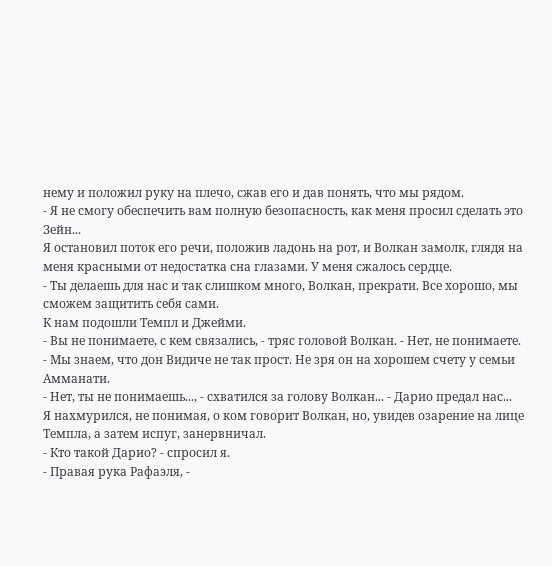нему и положил руку на плечо, сжав его и дав понять, что мы рядом.
- Я не смогу обеспечить вам полную безопасность, как меня просил сделать это Зейн...
Я остановил поток его речи, положив ладонь на рот, и Волкан замолк, глядя на меня красными от недостатка сна глазами. У меня сжалось сердце.
- Ты делаешь для нас и так слишком много, Волкан, прекрати. Все хорошо, мы сможем защитить себя сами.
К нам подошли Темпл и Джейми.
- Вы не понимаете, с кем связались, - тряс головой Волкан. - Нет, не понимаете.
- Мы знаем, что дон Видиче не так прост. Не зря он на хорошем счету у семьи Амманати.
- Нет, ты не понимаешь..., - схватился за голову Волкан... - Дарио предал нас...
Я нахмурился, не понимая, о ком говорит Волкан, но, увидев озарение на лице Темпла, а затем испуг, занервничал.
- Кто такой Дарио? - спросил я.
- Правая рука Рафаэля, -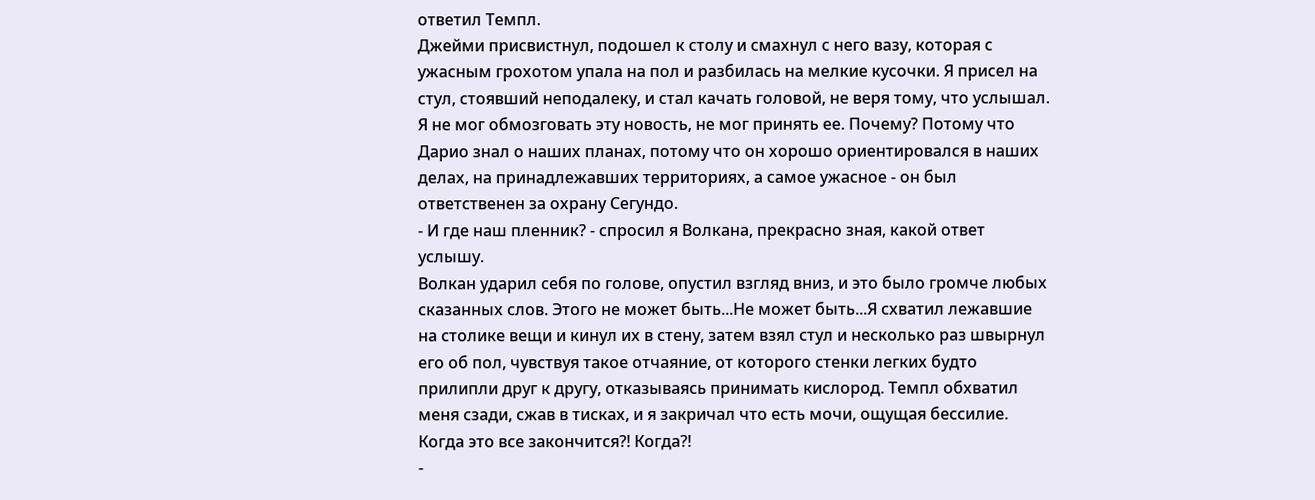ответил Темпл.
Джейми присвистнул, подошел к столу и смахнул с него вазу, которая с ужасным грохотом упала на пол и разбилась на мелкие кусочки. Я присел на стул, стоявший неподалеку, и стал качать головой, не веря тому, что услышал. Я не мог обмозговать эту новость, не мог принять ее. Почему? Потому что Дарио знал о наших планах, потому что он хорошо ориентировался в наших делах, на принадлежавших территориях, а самое ужасное - он был ответственен за охрану Сегундо.
- И где наш пленник? - спросил я Волкана, прекрасно зная, какой ответ услышу.
Волкан ударил себя по голове, опустил взгляд вниз, и это было громче любых сказанных слов. Этого не может быть...Не может быть...Я схватил лежавшие на столике вещи и кинул их в стену, затем взял стул и несколько раз швырнул его об пол, чувствуя такое отчаяние, от которого стенки легких будто прилипли друг к другу, отказываясь принимать кислород. Темпл обхватил меня сзади, сжав в тисках, и я закричал что есть мочи, ощущая бессилие. Когда это все закончится?! Когда?!
-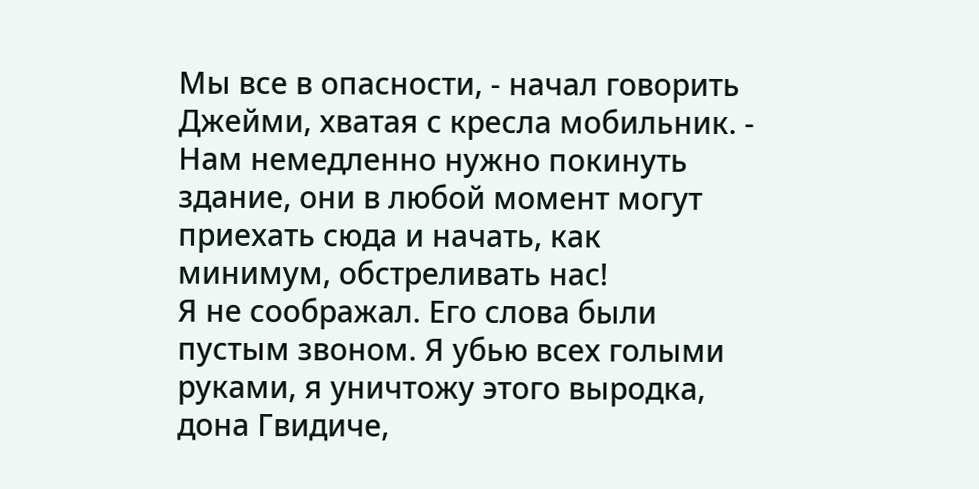Мы все в опасности, - начал говорить Джейми, хватая с кресла мобильник. - Нам немедленно нужно покинуть здание, они в любой момент могут приехать сюда и начать, как минимум, обстреливать нас!
Я не соображал. Его слова были пустым звоном. Я убью всех голыми руками, я уничтожу этого выродка, дона Гвидиче,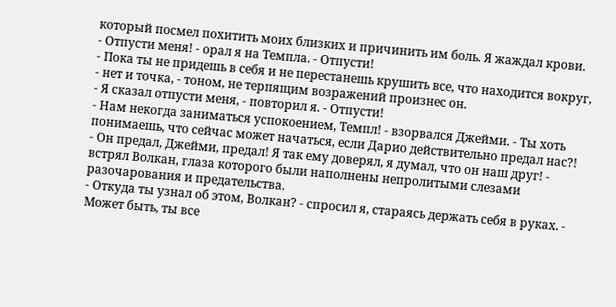который посмел похитить моих близких и причинить им боль. Я жаждал крови.
- Отпусти меня! - орал я на Темпла. - Отпусти!
- Пока ты не придешь в себя и не перестанешь крушить все, что находится вокруг, - нет и точка, - тоном, не терпящим возражений произнес он.
- Я сказал отпусти меня, - повторил я. - Отпусти!
- Нам некогда заниматься успокоением, Темпл! - взорвался Джейми. - Ты хоть понимаешь, что сейчас может начаться, если Дарио действительно предал нас?!
- Он предал, Джейми, предал! Я так ему доверял, я думал, что он наш друг! - встрял Волкан, глаза которого были наполнены непролитыми слезами разочарования и предательства.
- Откуда ты узнал об этом, Волкан? - спросил я, стараясь держать себя в руках. - Может быть, ты все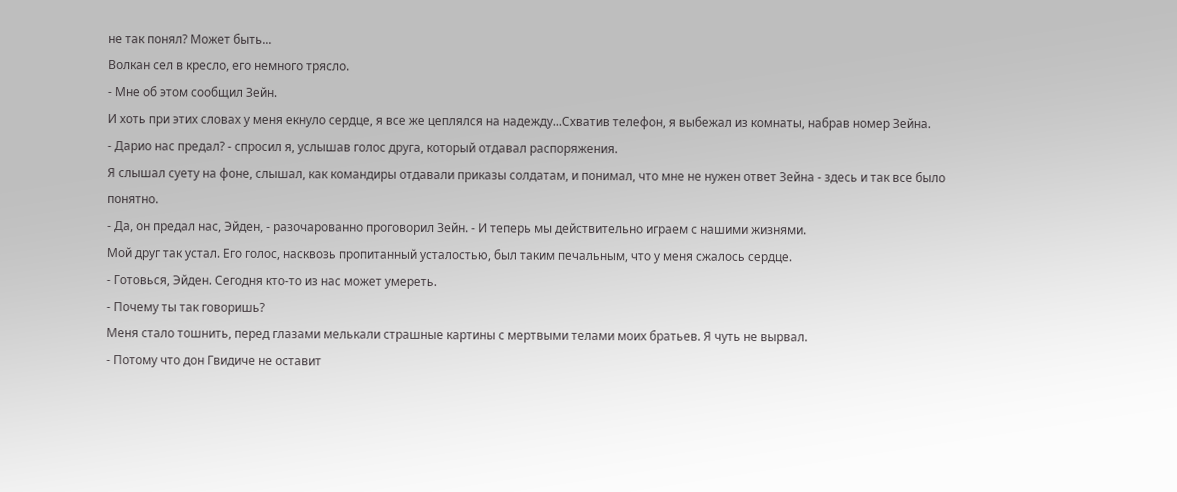не так понял? Может быть...
Волкан сел в кресло, его немного трясло.
- Мне об этом сообщил Зейн.
И хоть при этих словах у меня екнуло сердце, я все же цеплялся на надежду...Схватив телефон, я выбежал из комнаты, набрав номер Зейна.
- Дарио нас предал? - спросил я, услышав голос друга, который отдавал распоряжения.
Я слышал суету на фоне, слышал, как командиры отдавали приказы солдатам, и понимал, что мне не нужен ответ Зейна - здесь и так все было понятно.
- Да, он предал нас, Эйден, - разочарованно проговорил Зейн. - И теперь мы действительно играем с нашими жизнями.
Мой друг так устал. Его голос, насквозь пропитанный усталостью, был таким печальным, что у меня сжалось сердце.
- Готовься, Эйден. Сегодня кто-то из нас может умереть.
- Почему ты так говоришь?
Меня стало тошнить, перед глазами мелькали страшные картины с мертвыми телами моих братьев. Я чуть не вырвал.
- Потому что дон Гвидиче не оставит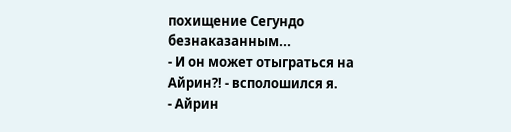похищение Сегундо безнаказанным...
- И он может отыграться на Айрин?! - всполошился я.
- Айрин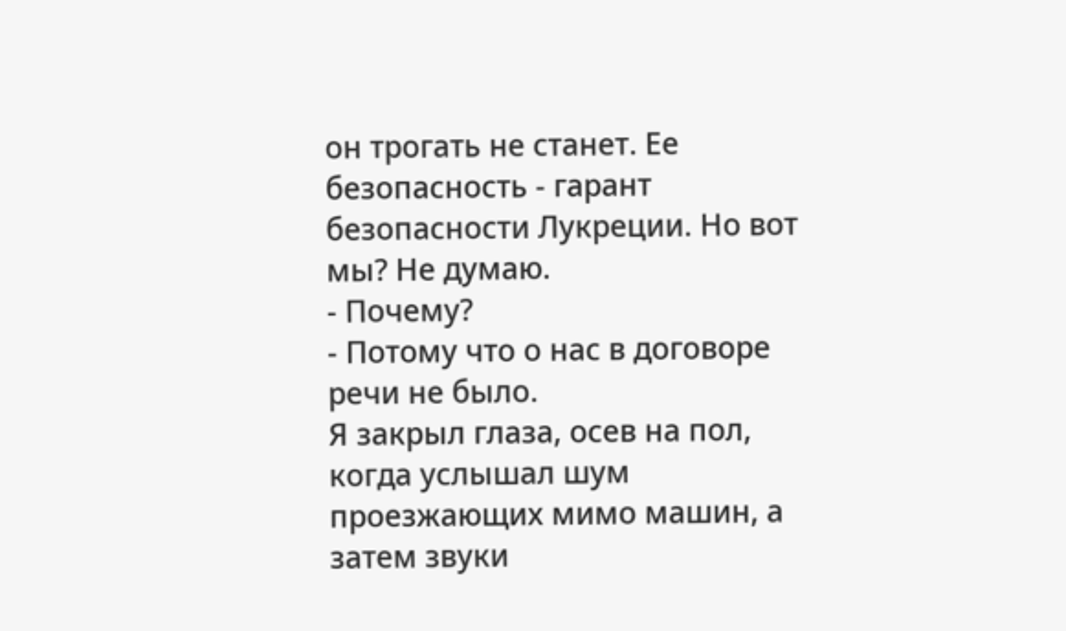он трогать не станет. Ее безопасность - гарант безопасности Лукреции. Но вот мы? Не думаю.
- Почему?
- Потому что о нас в договоре речи не было.
Я закрыл глаза, осев на пол, когда услышал шум проезжающих мимо машин, а затем звуки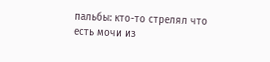пальбы: кто-то стрелял что есть мочи из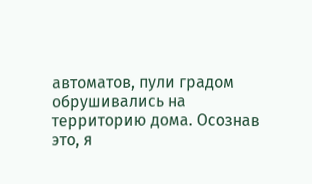автоматов, пули градом обрушивались на территорию дома. Осознав это, я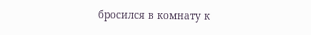бросился в комнату к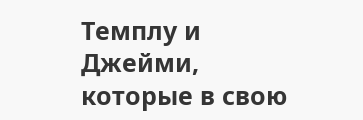Темплу и Джейми, которые в свою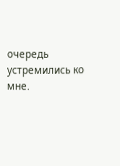очередь устремились ко мне.